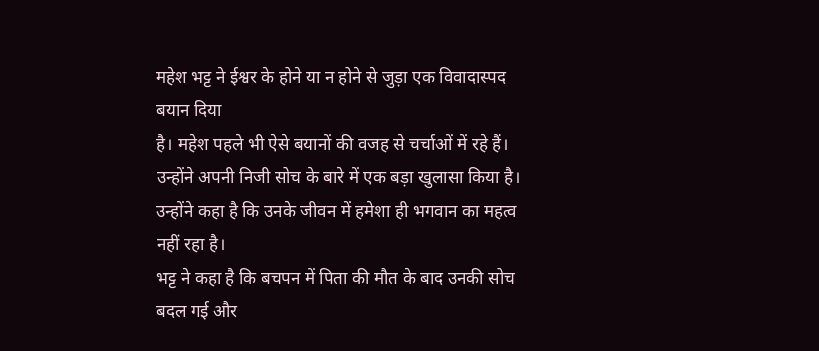महेश भट्ट ने ईश्वर के होने या न होने से जुड़ा एक विवादास्पद बयान दिया
है। महेश पहले भी ऐसे बयानों की वजह से चर्चाओं में रहे हैं।
उन्होंने अपनी निजी सोच के बारे में एक बड़ा खुलासा किया है। उन्होंने कहा है कि उनके जीवन में हमेशा ही भगवान का महत्व नहीं रहा है।
भट्ट ने कहा है कि बचपन में पिता की मौत के बाद उनकी सोच बदल गई और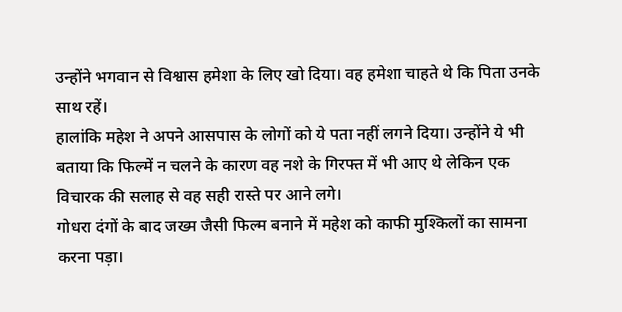उन्होंने भगवान से विश्वास हमेशा के लिए खो दिया। वह हमेशा चाहते थे कि पिता उनके साथ रहें।
हालांकि महेश ने अपने आसपास के लोगों को ये पता नहीं लगने दिया। उन्होंने ये भी बताया कि फिल्में न चलने के कारण वह नशे के गिरफ्त में भी आए थे लेकिन एक विचारक की सलाह से वह सही रास्ते पर आने लगे।
गोधरा दंगों के बाद जख्म जैसी फिल्म बनाने में महेश को काफी मुश्किलों का सामना करना पड़ा।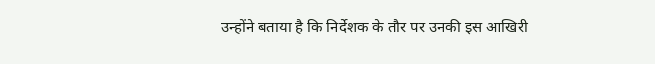उन्होंने बताया है कि निर्देशक के तौर पर उनकी इस आखिरी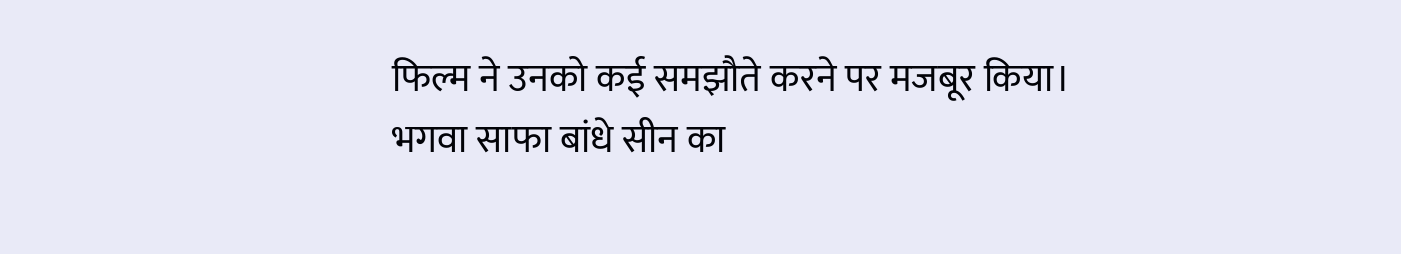फिल्म ने उनको कई समझौते करने पर मजबूर किया।
भगवा साफा बांधे सीन का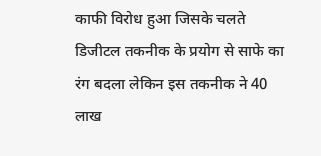काफी विरोध हुआ जिसके चलते डिजीटल तकनीक के प्रयोग से साफे का रंग बदला लेकिन इस तकनीक ने 40 लाख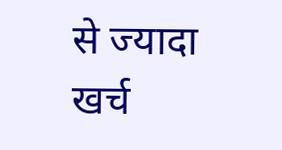से ज्यादा खर्च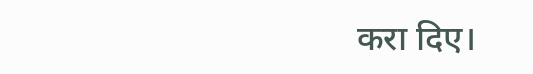करा दिए।